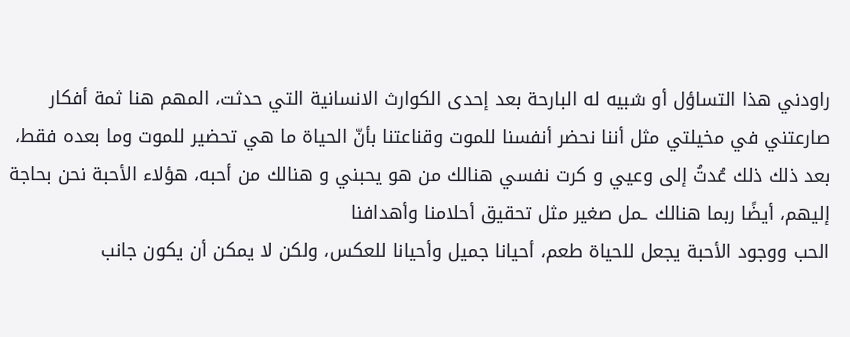راودني هذا التساؤل أو شبيه له البارحة بعد إحدى الكوارث الانسانية التي حدثت، المهم هنا ثمة أفكار صارعتني في مخيلتي مثل أننا نحضر أنفسنا للموت وقناعتنا بأنّ الحياة ما هي تحضير للموت وما بعده فقط، بعد ذلك ذلك عُدتُ إلى وعيي و كرت نفسي هنالك من هو يحبني و هنالك من أحبه، هؤلاء الأحبة نحن بحاجة إليهم، أيضًا ربما هنالك ـمل صغير مثل تحقيق أحلامنا وأهدافنا
الحب ووجود الأحبة يجعل للحياة طعم، أحيانا جميل وأحيانا للعكس، ولكن لا يمكن أن يكون جانب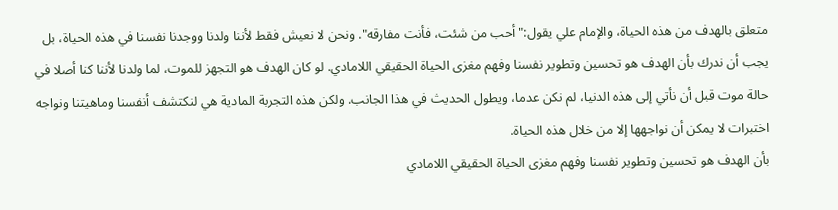متعلق بالهدف من هذه الحياة، والإمام علي يقول:"أحب من شئت، فأنت مفارقه". ونحن لا نعيش فقط لأننا ولدنا ووجدنا نفسنا في هذه الحياة، بل يجب أن ندرك بأن الهدف هو تحسين وتطوير نفسنا وفهم مغزى الحياة الحقيقي اللامادي. لو كان الهدف هو التجهز للموت، لما ولدنا لأننا كنا أصلا في حالة موت قبل أن نأتي إلى هذه الدنيا، لم نكن عدما، ويطول الحديث في هذا الجانب. ولكن هذه التجربة المادية هي لنكتشف أنفسنا وماهيتنا ونواجه اختبرات لا يمكن أن نواجهها إلا من خلال هذه الحياة.
بأن الهدف هو تحسين وتطوير نفسنا وفهم مغزى الحياة الحقيقي اللامادي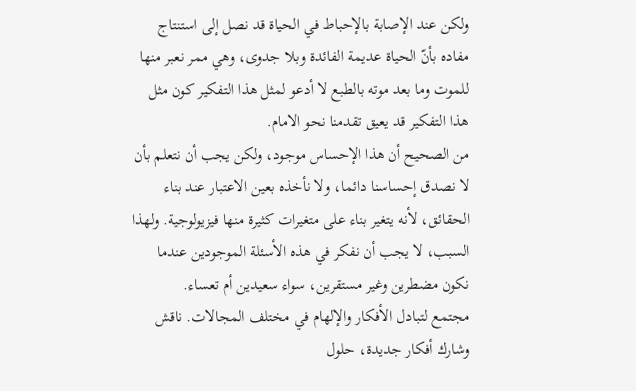ولكن عند الإصابة بالإحباط في الحياة قد نصل إلى استنتاج مفاده بأنّ الحياة عديمة الفائدة وبلا جدوى، وهي ممر نعبر منها للموت وما بعد موته بالطبع لا أدعو لمثل هذا التفكير كون مثل هذا التفكير قد يعيق تقدمنا نحو الامام.
من الصحيح أن هذا الإحساس موجود، ولكن يجب أن نتعلم بأن لا نصدق إحساسنا دائما، ولا نأخذه بعين الاعتبار عند بناء الحقائق، لأنه يتغير بناء على متغيرات كثيرة منها فيزيولوجية. ولهذا السبب، لا يجب أن نفكر في هذه الأسئلة الموجودين عندما نكون مضطرين وغير مستقرين، سواء سعيدين أم تعساء.
مجتمع لتبادل الأفكار والإلهام في مختلف المجالات. ناقش وشارك أفكار جديدة، حلول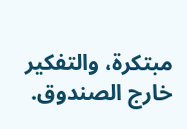مبتكرة، والتفكير خارج الصندوق.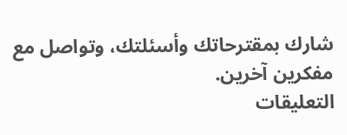شارك بمقترحاتك وأسئلتك، وتواصل مع مفكرين آخرين.
التعليقات